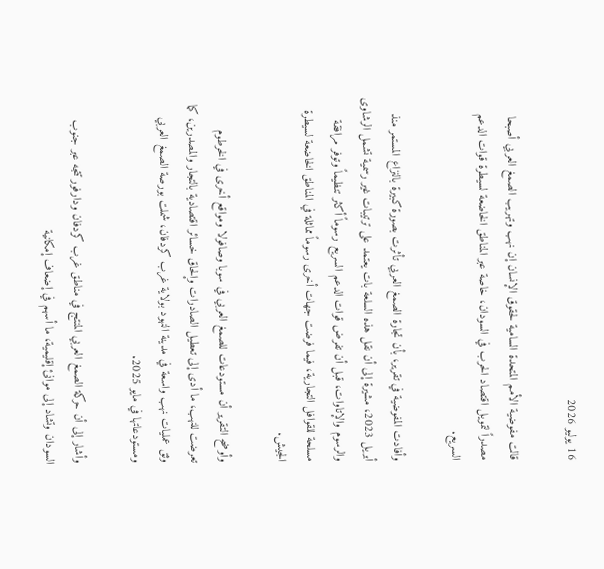16 يوليو 2026

قالت مفوضية الأمم المتحدة السامية لحقوق الإنسان إن نهب وتهريب الصمغ العربي أصبحا مصدراً لتمويل اقتصاد الحرب في السودان، خاصة عبر المناطق الخاضعة لسيطرة قوات الدعم السريع.

وأفادت المفوضية في تقرير، بأن تجارة الصمغ العربي تأثرت بصورة كبيرة بالنزاع المستمر منذ أبريل 2023، مشيرة إلى أن نقل هذه السلعة بات يعتمد على ترتيبات غير رسمية تشمل الرشاوى والرسوم والإتاوات، قبل أن تفرض قوات الدعم السريع رسوماً أكثر تنظيماً وتوفر مرافقة مسلحة للقوافل التجارية، فيما فرضت جهات أخرى رسوماً مماثلة في المناطق الخاضعة لسيطرة الجيش.

وأوضح التقرير أن مستودعات للصمغ العربي في سوبا وصافولا ومواقع أخرى في الخرطوم تعرضت للنهب، ما أدى إلى تعطيل الصادرات وإلحاق خسائر اقتصادية بالتجار والمصدرين، كما وثق عمليات نهب واسعة في مدينة النهود بولاية غرب كردفان، شملت بورصة الصمغ العربي ومستودعاتها في مايو 2025.

وأشار إلى أن حركة الصمغ العربي المنتج في مناطق غرب كردفان ودارفور تتجه عبر جنوب السودان وتشاد إلى موانئ إقليمية، ما أسهم في إضعاف إمكانية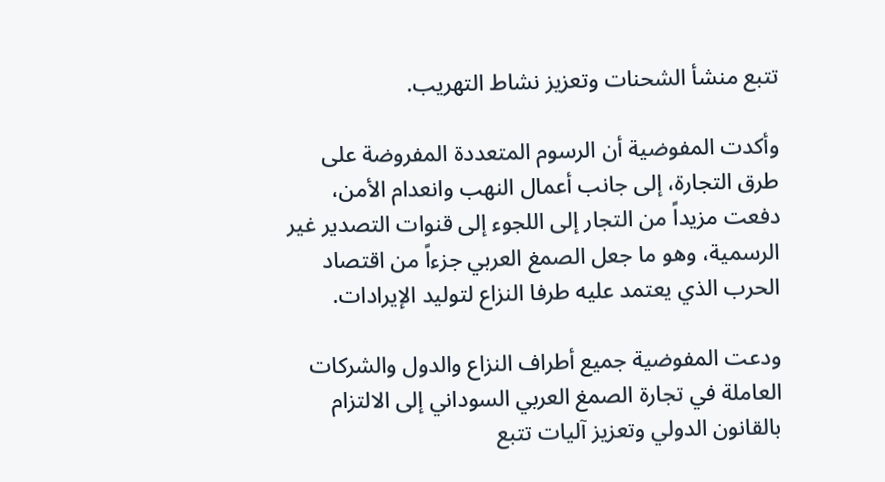تتبع منشأ الشحنات وتعزيز نشاط التهريب.

وأكدت المفوضية أن الرسوم المتعددة المفروضة على طرق التجارة، إلى جانب أعمال النهب وانعدام الأمن، دفعت مزيداً من التجار إلى اللجوء إلى قنوات التصدير غير الرسمية، وهو ما جعل الصمغ العربي جزءاً من اقتصاد الحرب الذي يعتمد عليه طرفا النزاع لتوليد الإيرادات.

ودعت المفوضية جميع أطراف النزاع والدول والشركات العاملة في تجارة الصمغ العربي السوداني إلى الالتزام بالقانون الدولي وتعزيز آليات تتبع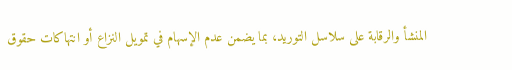المنشأ والرقابة على سلاسل التوريد، بما يضمن عدم الإسهام في تمويل النزاع أو انتهاكات حقوق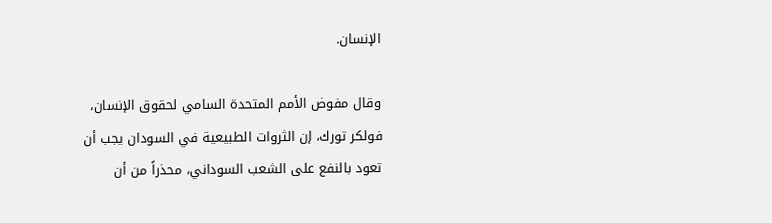الإنسان.

وقال مفوض الأمم المتحدة السامي لحقوق الإنسان، فولكر تورك، إن الثروات الطبيعية في السودان يجب أن تعود بالنفع على الشعب السوداني، محذراً من أن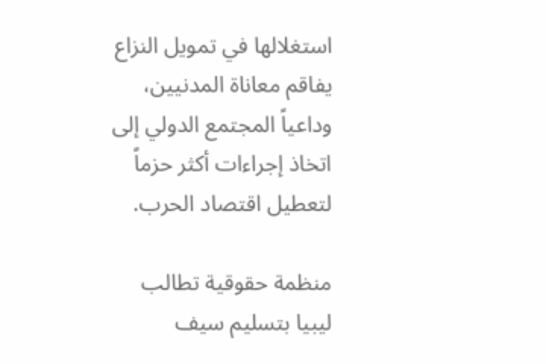استغلالها في تمويل النزاع يفاقم معاناة المدنيين، وداعياً المجتمع الدولي إلى اتخاذ إجراءات أكثر حزماً لتعطيل اقتصاد الحرب.

منظمة حقوقية تطالب ليبيا بتسليم سيف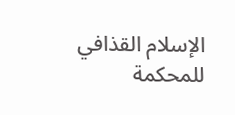الإسلام القذافي للمحكمة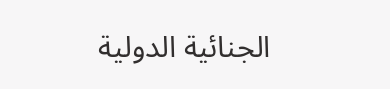الجنائية الدولية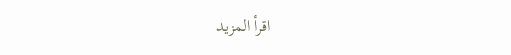اقرأ المزيد